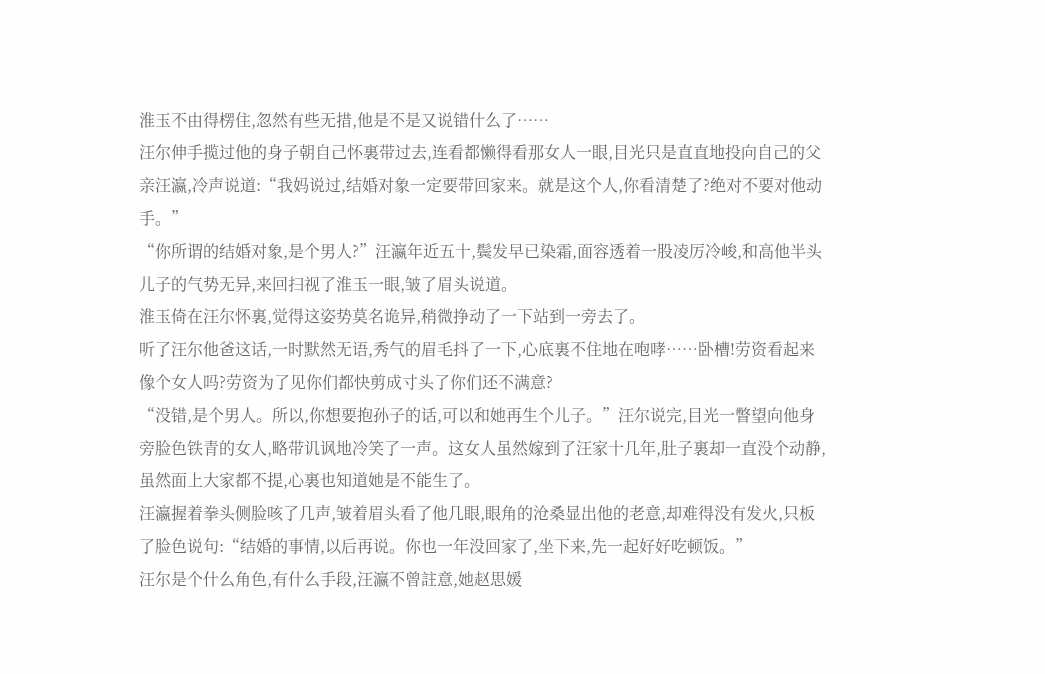淮玉不由得楞住,忽然有些无措,他是不是又说错什么了……
汪尔伸手揽过他的身子朝自己怀裏带过去,连看都懒得看那女人一眼,目光只是直直地投向自己的父亲汪瀛,冷声说道:“我妈说过,结婚对象一定要带回家来。就是这个人,你看清楚了?绝对不要对他动手。”
“你所谓的结婚对象,是个男人?”汪瀛年近五十,鬓发早已染霜,面容透着一股凌厉冷峻,和高他半头儿子的气势无异,来回扫视了淮玉一眼,皱了眉头说道。
淮玉倚在汪尔怀裏,觉得这姿势莫名诡异,稍微挣动了一下站到一旁去了。
听了汪尔他爸这话,一时默然无语,秀气的眉毛抖了一下,心底裏不住地在咆哮……卧槽!劳资看起来像个女人吗?劳资为了见你们都快剪成寸头了你们还不满意?
“没错,是个男人。所以,你想要抱孙子的话,可以和她再生个儿子。”汪尔说完,目光一瞥望向他身旁脸色铁青的女人,略带讥讽地冷笑了一声。这女人虽然嫁到了汪家十几年,肚子裏却一直没个动静,虽然面上大家都不提,心裏也知道她是不能生了。
汪瀛握着拳头侧脸咳了几声,皱着眉头看了他几眼,眼角的沧桑显出他的老意,却难得没有发火,只板了脸色说句:“结婚的事情,以后再说。你也一年没回家了,坐下来,先一起好好吃顿饭。”
汪尔是个什么角色,有什么手段,汪瀛不曾註意,她赵思媛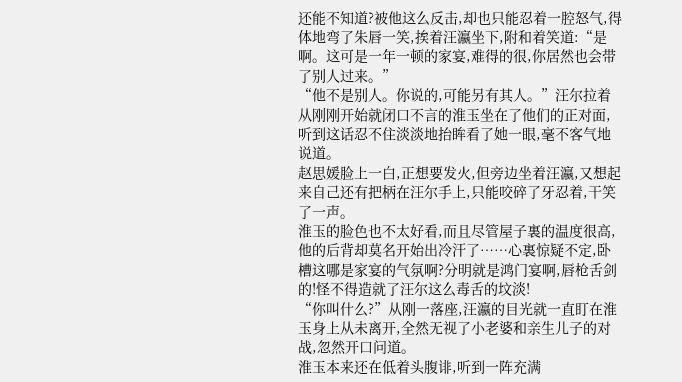还能不知道?被他这么反击,却也只能忍着一腔怒气,得体地弯了朱唇一笑,挨着汪瀛坐下,附和着笑道:“是啊。这可是一年一顿的家宴,难得的很,你居然也会带了别人过来。”
“他不是别人。你说的,可能另有其人。”汪尔拉着从刚刚开始就闭口不言的淮玉坐在了他们的正对面,听到这话忍不住淡淡地抬眸看了她一眼,毫不客气地说道。
赵思媛脸上一白,正想要发火,但旁边坐着汪瀛,又想起来自己还有把柄在汪尔手上,只能咬碎了牙忍着,干笑了一声。
淮玉的脸色也不太好看,而且尽管屋子裏的温度很高,他的后背却莫名开始出冷汗了……心裏惊疑不定,卧槽这哪是家宴的气氛啊?分明就是鸿门宴啊,唇枪舌剑的!怪不得造就了汪尔这么毒舌的坟淡!
“你叫什么?”从刚一落座,汪瀛的目光就一直盯在淮玉身上从未离开,全然无视了小老婆和亲生儿子的对战,忽然开口问道。
淮玉本来还在低着头腹诽,听到一阵充满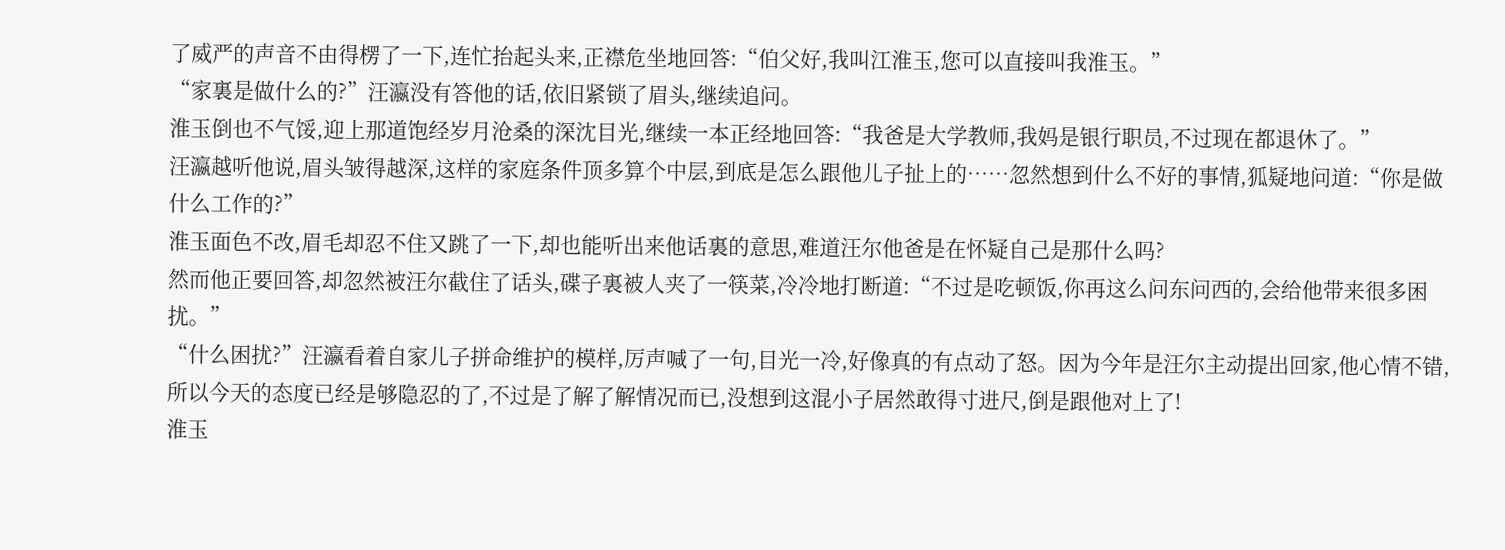了威严的声音不由得楞了一下,连忙抬起头来,正襟危坐地回答:“伯父好,我叫江淮玉,您可以直接叫我淮玉。”
“家裏是做什么的?”汪瀛没有答他的话,依旧紧锁了眉头,继续追问。
淮玉倒也不气馁,迎上那道饱经岁月沧桑的深沈目光,继续一本正经地回答:“我爸是大学教师,我妈是银行职员,不过现在都退休了。”
汪瀛越听他说,眉头皱得越深,这样的家庭条件顶多算个中层,到底是怎么跟他儿子扯上的……忽然想到什么不好的事情,狐疑地问道:“你是做什么工作的?”
淮玉面色不改,眉毛却忍不住又跳了一下,却也能听出来他话裏的意思,难道汪尔他爸是在怀疑自己是那什么吗?
然而他正要回答,却忽然被汪尔截住了话头,碟子裏被人夹了一筷菜,冷冷地打断道:“不过是吃顿饭,你再这么问东问西的,会给他带来很多困扰。”
“什么困扰?”汪瀛看着自家儿子拼命维护的模样,厉声喊了一句,目光一冷,好像真的有点动了怒。因为今年是汪尔主动提出回家,他心情不错,所以今天的态度已经是够隐忍的了,不过是了解了解情况而已,没想到这混小子居然敢得寸进尺,倒是跟他对上了!
淮玉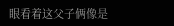眼看着这父子俩像是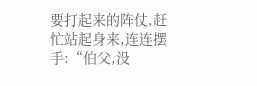要打起来的阵仗,赶忙站起身来,连连摆手:“伯父,没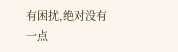有困扰,绝对没有一点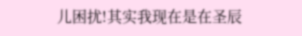儿困扰!其实我现在是在圣辰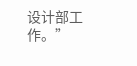设计部工作。”